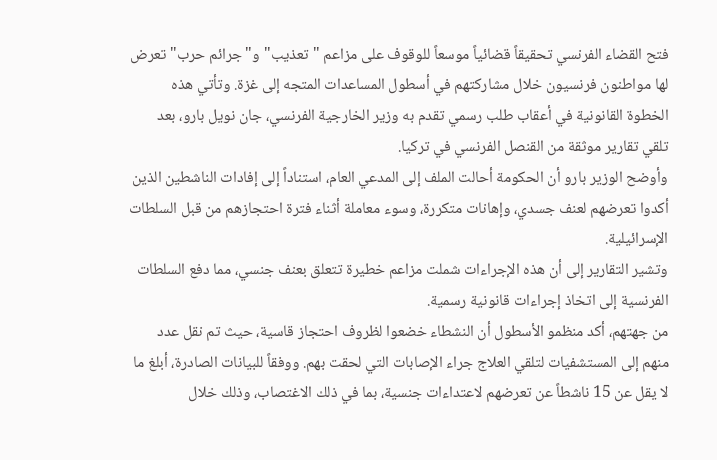فتح القضاء الفرنسي تحقيقاً قضائياً موسعاً للوقوف على مزاعم "تعذيب" و"جرائم حرب" تعرض لها مواطنون فرنسيون خلال مشاركتهم في أسطول المساعدات المتجه إلى غزة. وتأتي هذه الخطوة القانونية في أعقاب طلب رسمي تقدم به وزير الخارجية الفرنسي، جان نويل بارو، بعد تلقي تقارير موثقة من القنصل الفرنسي في تركيا.
وأوضح الوزير بارو أن الحكومة أحالت الملف إلى المدعي العام، استناداً إلى إفادات الناشطين الذين أكدوا تعرضهم لعنف جسدي، وإهانات متكررة، وسوء معاملة أثناء فترة احتجازهم من قبل السلطات الإسرائيلية.
وتشير التقارير إلى أن هذه الإجراءات شملت مزاعم خطيرة تتعلق بعنف جنسي، مما دفع السلطات الفرنسية إلى اتخاذ إجراءات قانونية رسمية.
من جهتهم، أكد منظمو الأسطول أن النشطاء خضعوا لظروف احتجاز قاسية، حيث تم نقل عدد منهم إلى المستشفيات لتلقي العلاج جراء الإصابات التي لحقت بهم. ووفقاً للبيانات الصادرة، أبلغ ما لا يقل عن 15 ناشطاً عن تعرضهم لاعتداءات جنسية، بما في ذلك الاغتصاب، وذلك خلال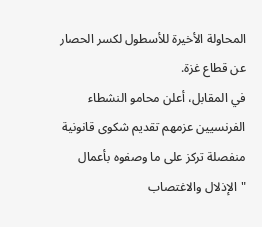المحاولة الأخيرة للأسطول لكسر الحصار عن قطاع غزة.
في المقابل، أعلن محامو النشطاء الفرنسيين عزمهم تقديم شكوى قانونية منفصلة تركز على ما وصفوه بأعمال "الإذلال والاغتصاب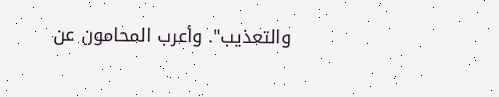والتعذيب". وأعرب المحامون عن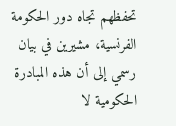تحفظهم تجاه دور الحكومة الفرنسية، مشيرين في بيان رسمي إلى أن هذه المبادرة الحكومية لا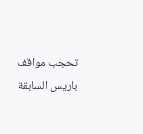تحجب مواقف باريس السابقة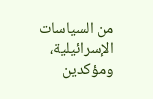من السياسات الإسرائيلية، ومؤكدين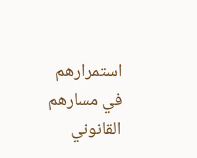استمرارهم في مسارهم القانوني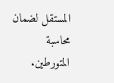المستقل لضمان محاسبة المتورطين.